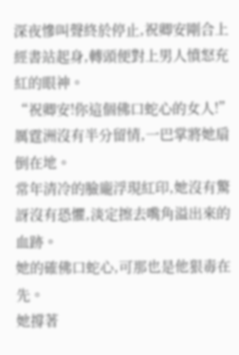深夜慘叫聲終於停止,祝卿安剛合上經書站起身,轉頭便對上男人憤怒充紅的眼神。
“祝卿安!你這個佛口蛇心的女人!”
厲霆洲沒有半分留情,一巴掌將她扇倒在地。
常年清冷的臉龐浮現紅印,她沒有驚訝沒有恐懼,淡定擦去嘴角溢出來的血跡。
她的確佛口蛇心,可那也是他狠毒在先。
她撐著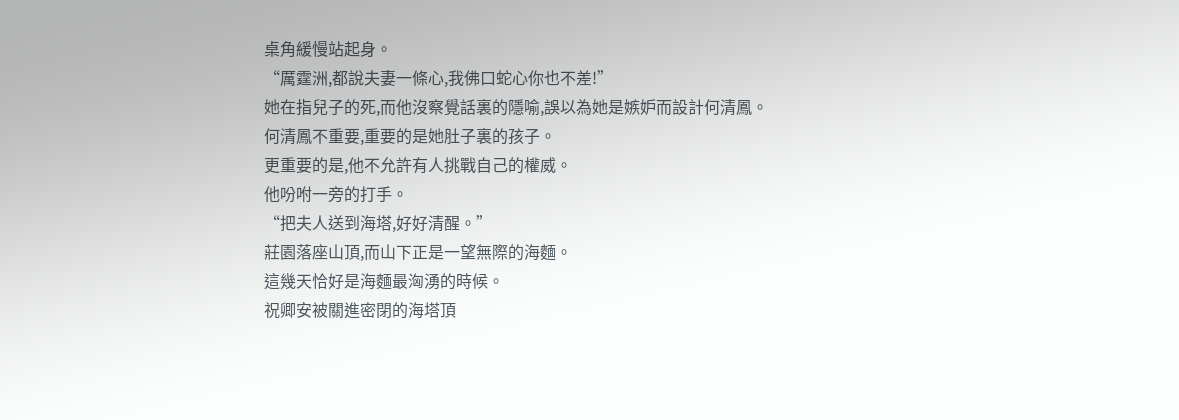桌角緩慢站起身。
“厲霆洲,都說夫妻一條心,我佛口蛇心你也不差!”
她在指兒子的死,而他沒察覺話裏的隱喻,誤以為她是嫉妒而設計何清鳳。
何清鳳不重要,重要的是她肚子裏的孩子。
更重要的是,他不允許有人挑戰自己的權威。
他吩咐一旁的打手。
“把夫人送到海塔,好好清醒。”
莊園落座山頂,而山下正是一望無際的海麵。
這幾天恰好是海麵最洶湧的時候。
祝卿安被關進密閉的海塔頂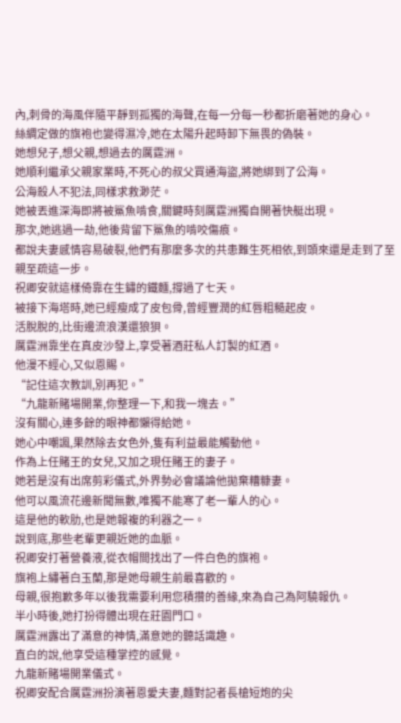內,刺骨的海風伴隨平靜到孤獨的海聲,在每一分每一秒都折磨著她的身心。
絲綢定做的旗袍也變得濕冷,她在太陽升起時卸下無畏的偽裝。
她想兒子,想父親,想過去的厲霆洲。
她順利繼承父親家業時,不死心的叔父買通海盜,將她綁到了公海。
公海殺人不犯法,同樣求救渺茫。
她被丟進深海即將被鯊魚啃食,關鍵時刻厲霆洲獨自開著快艇出現。
那次,她逃過一劫,他後背留下鯊魚的啃咬傷痕。
都說夫妻感情容易破裂,他們有那麼多次的共患難生死相依,到頭來還是走到了至親至疏這一步。
祝卿安就這樣倚靠在生鏽的鐵麵,撐過了七天。
被接下海塔時,她已經瘦成了皮包骨,曾經豐潤的紅唇粗糙起皮。
活脫脫的,比街邊流浪漢還狼狽。
厲霆洲靠坐在真皮沙發上,享受著酒莊私人訂製的紅酒。
他漫不經心,又似恩賜。
“記住這次教訓,別再犯。”
“九龍新賭場開業,你整理一下,和我一塊去。”
沒有關心,連多餘的眼神都懶得給她。
她心中嘲諷,果然除去女色外,隻有利益最能觸動他。
作為上任賭王的女兒,又加之現任賭王的妻子。
她若是沒有出席剪彩儀式,外界勢必會議論他拋棄糟糠妻。
他可以風流花邊新聞無數,唯獨不能寒了老一輩人的心。
這是他的軟肋,也是她報複的利器之一。
說到底,那些老輩更親近她的血脈。
祝卿安打著營養液,從衣帽間找出了一件白色的旗袍。
旗袍上繡著白玉蘭,那是她母親生前最喜歡的。
母親,很抱歉多年以後我需要利用您積攢的善緣,來為自己為阿驍報仇。
半小時後,她打扮得體出現在莊園門口。
厲霆洲露出了滿意的神情,滿意她的聽話識趣。
直白的說,他享受這種掌控的感覺。
九龍新賭場開業儀式。
祝卿安配合厲霆洲扮演著恩愛夫妻,麵對記者長槍短炮的尖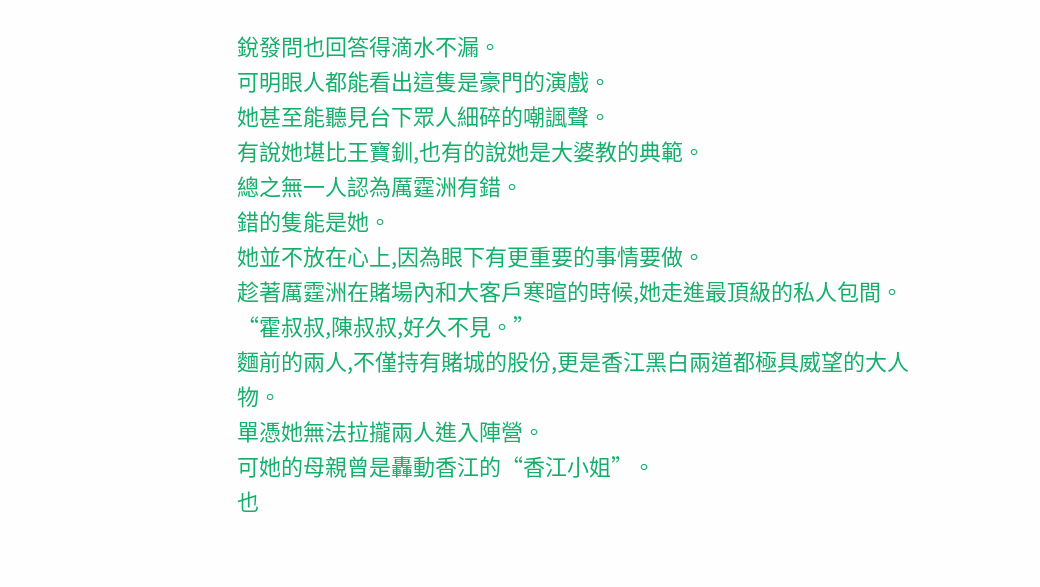銳發問也回答得滴水不漏。
可明眼人都能看出這隻是豪門的演戲。
她甚至能聽見台下眾人細碎的嘲諷聲。
有說她堪比王寶釧,也有的說她是大婆教的典範。
總之無一人認為厲霆洲有錯。
錯的隻能是她。
她並不放在心上,因為眼下有更重要的事情要做。
趁著厲霆洲在賭場內和大客戶寒暄的時候,她走進最頂級的私人包間。
“霍叔叔,陳叔叔,好久不見。”
麵前的兩人,不僅持有賭城的股份,更是香江黑白兩道都極具威望的大人物。
單憑她無法拉攏兩人進入陣營。
可她的母親曾是轟動香江的“香江小姐”。
也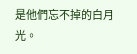是他們忘不掉的白月光。